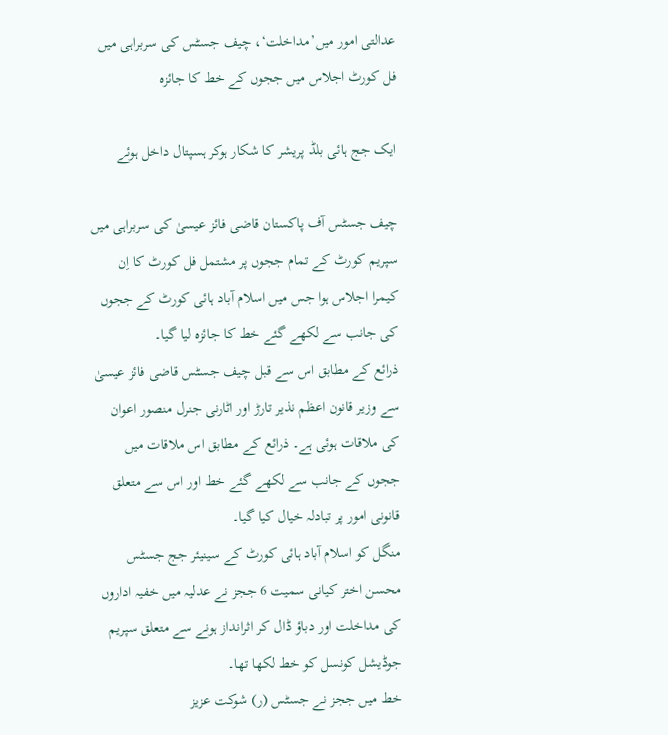عدالتی امور میں’مداخلت‘، چیف جسٹس کی سربراہی میں فل کورٹ اجلاس میں ججوں کے خط کا جائزہ

ایک جج ہائی بلڈ پریشر کا شکار ہوکر ہسپتال داخل ہوئے

چیف جسٹس آف پاکستان قاضی فائز عیسیٰ کی سربراہی میں سپریم کورٹ کے تمام ججوں پر مشتمل فل کورٹ کا اِن کیمرا اجلاس ہوا جس میں اسلام آباد ہائی کورٹ کے ججوں کی جانب سے لکھے گئے خط کا جائزہ لیا گیا۔
ذرائع کے مطابق اس سے قبل چیف جسٹس قاضی فائز عیسیٰ سے وزیر قانون اعظم نذیر تارڑ اور اٹارنی جنرل منصور اعوان کی ملاقات ہوئی ہے۔ ذرائع کے مطابق اس ملاقات میں ججوں کے جانب سے لکھے گئے خط اور اس سے متعلق قانونی امور پر تبادلہ خیال کیا گیا۔
منگل کو اسلام آباد ہائی کورٹ کے سینیئر جج جسٹس محسن اختر کیانی سمیت 6 ججز نے عدلیہ میں خفیہ اداروں کی مداخلت اور دباؤ ڈال کر اثرانداز ہونے سے متعلق سپریم جوڈیشل کونسل کو خط لکھا تھا۔
خط میں ججز نے جسٹس (ر) شوکت عزیز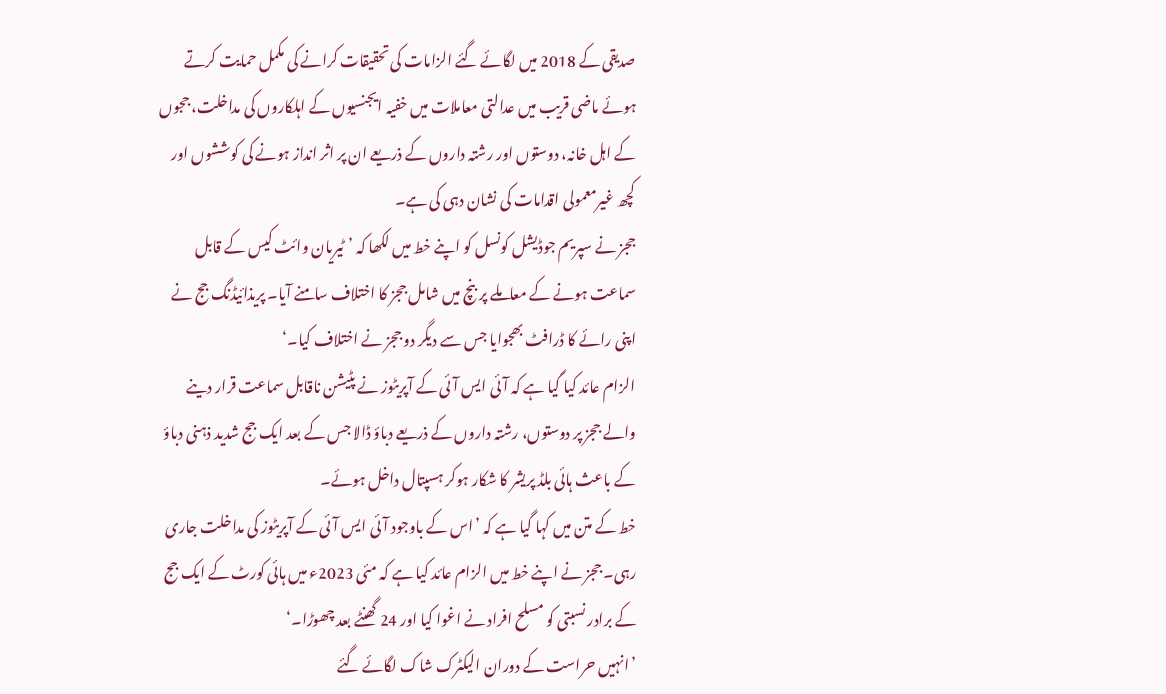صدیقی کے 2018 میں لگائے گئے الزامات کی تحقیقات کرانے کی مکمل حمایت کرتے ہوئے ماضی قریب میں عدالتی معاملات میں خفیہ ایجنسیوں کے اہلکاروں کی مداخلت، ججوں کے اہل خانہ، دوستوں اور رشتہ داروں کے ذریعے ان پر اثر انداز ہونے کی کوششوں اور کچھ غیرمعمولی اقدامات کی نشان دہی کی ہے۔
ججز نے سپریم جوڈیشل کونسل کو اپنے خط میں لکھا کہ ’ٹیریان وائٹ کیس کے قابل سماعت ہونے کے معاملے پر بنچ میں شامل ججز کا اختلاف سامنے آیا۔ پریذائیڈنگ جج نے اپنی رائے کا ڈرافٹ بھجوایا جس سے دیگر دو ججز نے اختلاف کیا۔‘
الزام عائد کیا گیا ہے کہ آئی ایس آئی کے آپریٹوز نے پٹیشن ناقابل سماعت قرار دینے والے ججز پر دوستوں، رشتہ داروں کے ذریعے دباؤ ڈالا جس کے بعد ایک جج شدید ذہنی دباؤ کے باعث ہائی بلڈ پریشر کا شکار ہوکر ہسپتال داخل ہوئے۔
خط کے متن میں کہا گیا ہے کہ ’اس کے باوجود آئی ایس آئی کے آپریٹوز کی مداخلت جاری رہی۔ ججز نے اپنے خط میں الزام عائد کیا ہے کہ مئی 2023ء میں ہائی کورٹ کے ایک جج کے برادر نسبتی کو مسلح افراد نے اغوا کیا اور 24 گھنٹے بعد چھوڑا۔‘
’انہیں حراست کے دوران الیکٹرک شاک لگائے گئے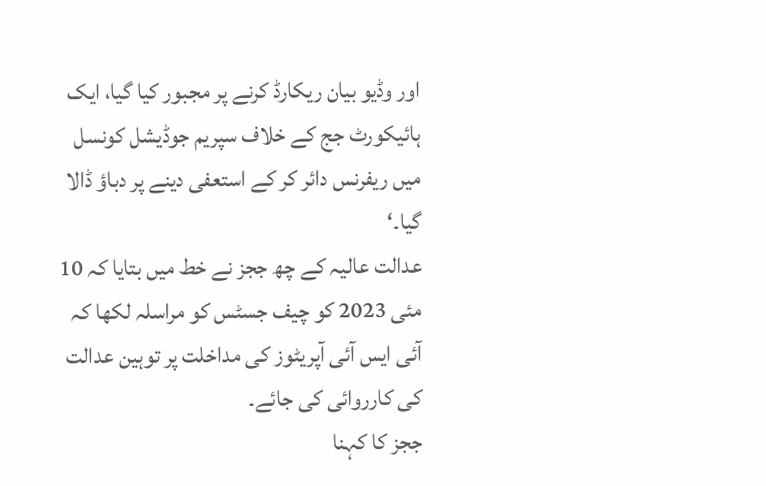اور وڈیو بیان ریکارڈ کرنے پر مجبور کیا گیا، ایک ہائیکورٹ جج کے خلاف سپریم جوڈیشل کونسل میں ریفرنس دائر کر کے استعفی دینے پر دباؤ ڈالا گیا۔‘
عدالت عالیہ کے چھ ججز نے خط میں بتایا کہ 10 مئی 2023 کو چیف جسٹس کو مراسلہ لکھا کہ آئی ایس آئی آپریٹوز کی مداخلت پر توہین عدالت کی کارروائی کی جائے۔
ججز کا کہنا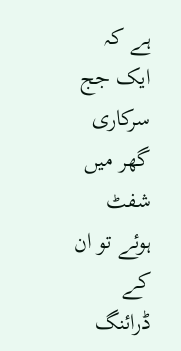ہے کہ ایک جج سرکاری گھر میں شفٹ ہوئے تو ان کے ڈرائنگ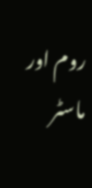روم اور ماسٹر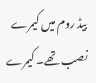بیڈ روم میں کیمرے نصب تھے۔ کیمرے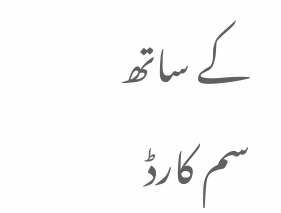کے ساتھ سم کارڈ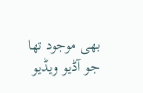بھی موجود تھا جو آڈیو ویڈیو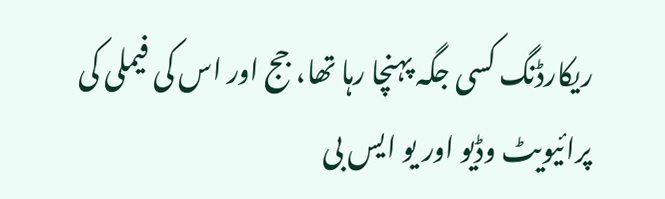ریکارڈنگ کسی جگہ پہنچا رہا تھا، جج اور اس کی فیملی کی پرائیویٹ وڈیو اور یو ایس بی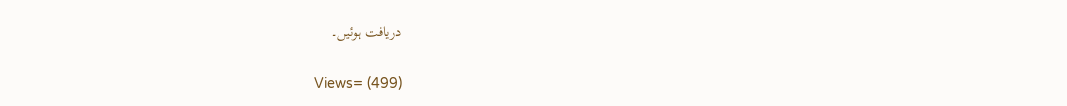دریافت ہوئیں۔

Views= (499)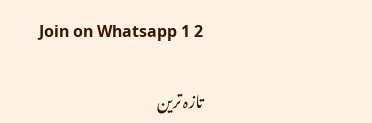Join on Whatsapp 1 2

تازہ ترین